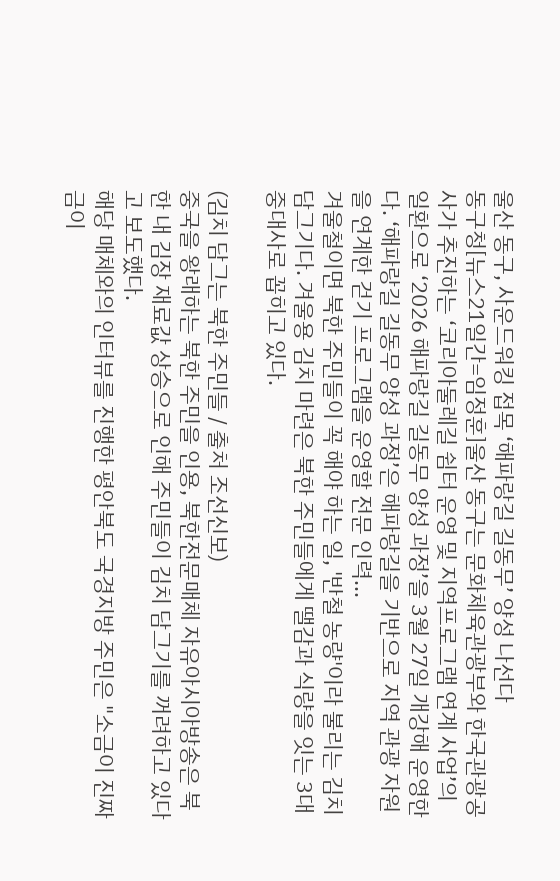울산 동구, 사운드워킹 접목 ‘해파랑길 길동무’ 양성 나선다
동구청[뉴스21일간=임정훈]울산 동구는 문화체육관광부와 한국관광공사가 추진하는 ‘코리아둘레길 쉼터 운영 및 지역프로그램 연계 사업’의 일환으로 ‘2026 해파랑길 길동무 양성 과정’을 3월 27일 개강해 운영한다. ‘해파랑길 길동무 양성 과정’은 해파랑길을 기반으로 지역 관광 자원을 연계한 걷기 프로그램을 운영할 전문 인력...
겨울철이면 북한 주민들이 꼭 해야 하는 일, '반철 농량'이라 불리는 김치 담그기다. 겨울용 김치 마련은 북한 주민들에게 땔감과 식량을 잇는 3대 중대사로 꼽히고 있다.

(김치 담그는 북한 주민들 / 출처 조선신보)
중국을 왕래하는 북한 주민을 인용, 북한전문매체 자유아시아방송은 북한 내 김장 재료값 상승으로 인해 주민들이 김치 담그기를 꺼려하고 있다고 보도했다.
해당 매체와의 인터뷰를 진행한 평안북도 국경지방 주민은 "소금이 진짜 금이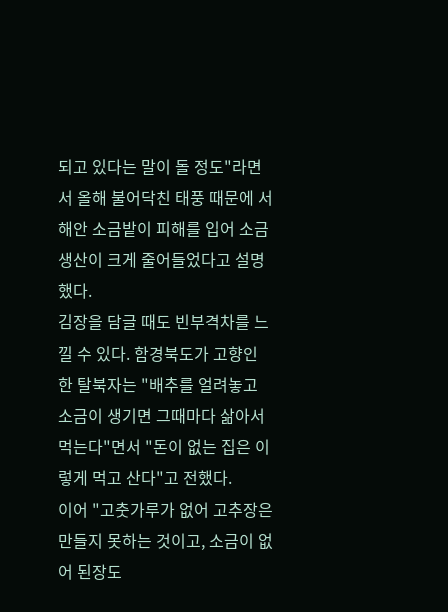되고 있다는 말이 돌 정도"라면서 올해 불어닥친 태풍 때문에 서해안 소금밭이 피해를 입어 소금 생산이 크게 줄어들었다고 설명했다.
김장을 담글 때도 빈부격차를 느낄 수 있다. 함경북도가 고향인 한 탈북자는 "배추를 얼려놓고 소금이 생기면 그때마다 삶아서 먹는다"면서 "돈이 없는 집은 이렇게 먹고 산다"고 전했다.
이어 "고춧가루가 없어 고추장은 만들지 못하는 것이고, 소금이 없어 된장도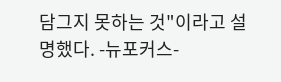담그지 못하는 것"이라고 설명했다. -뉴포커스-